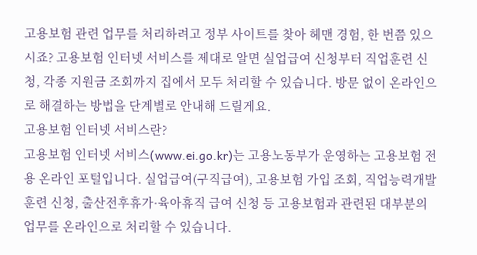고용보험 관련 업무를 처리하려고 정부 사이트를 찾아 헤맨 경험, 한 번쯤 있으시죠? 고용보험 인터넷 서비스를 제대로 알면 실업급여 신청부터 직업훈련 신청, 각종 지원금 조회까지 집에서 모두 처리할 수 있습니다. 방문 없이 온라인으로 해결하는 방법을 단계별로 안내해 드릴게요.
고용보험 인터넷 서비스란?
고용보험 인터넷 서비스(www.ei.go.kr)는 고용노동부가 운영하는 고용보험 전용 온라인 포털입니다. 실업급여(구직급여), 고용보험 가입 조회, 직업능력개발 훈련 신청, 출산전후휴가·육아휴직 급여 신청 등 고용보험과 관련된 대부분의 업무를 온라인으로 처리할 수 있습니다.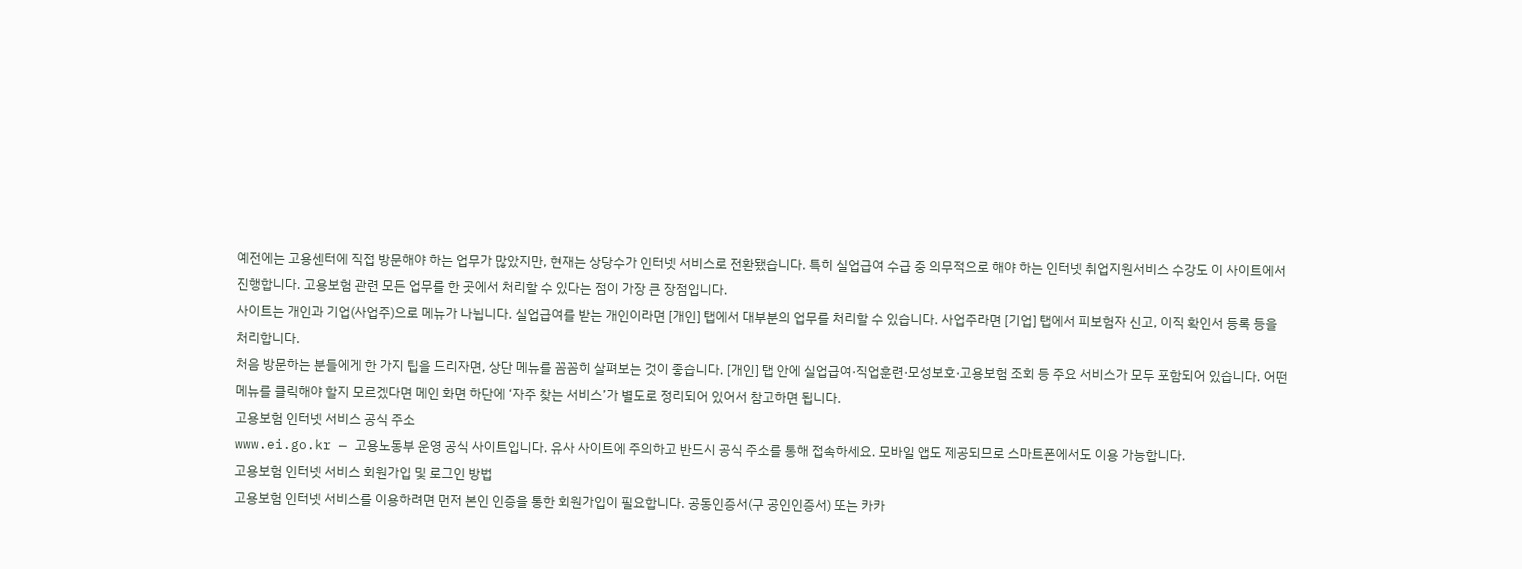예전에는 고용센터에 직접 방문해야 하는 업무가 많았지만, 현재는 상당수가 인터넷 서비스로 전환됐습니다. 특히 실업급여 수급 중 의무적으로 해야 하는 인터넷 취업지원서비스 수강도 이 사이트에서 진행합니다. 고용보험 관련 모든 업무를 한 곳에서 처리할 수 있다는 점이 가장 큰 장점입니다.
사이트는 개인과 기업(사업주)으로 메뉴가 나뉩니다. 실업급여를 받는 개인이라면 [개인] 탭에서 대부분의 업무를 처리할 수 있습니다. 사업주라면 [기업] 탭에서 피보험자 신고, 이직 확인서 등록 등을 처리합니다.
처음 방문하는 분들에게 한 가지 팁을 드리자면, 상단 메뉴를 꼼꼼히 살펴보는 것이 좋습니다. [개인] 탭 안에 실업급여·직업훈련·모성보호·고용보험 조회 등 주요 서비스가 모두 포함되어 있습니다. 어떤 메뉴를 클릭해야 할지 모르겠다면 메인 화면 하단에 ‘자주 찾는 서비스’가 별도로 정리되어 있어서 참고하면 됩니다.
고용보험 인터넷 서비스 공식 주소
www.ei.go.kr — 고용노동부 운영 공식 사이트입니다. 유사 사이트에 주의하고 반드시 공식 주소를 통해 접속하세요. 모바일 앱도 제공되므로 스마트폰에서도 이용 가능합니다.
고용보험 인터넷 서비스 회원가입 및 로그인 방법
고용보험 인터넷 서비스를 이용하려면 먼저 본인 인증을 통한 회원가입이 필요합니다. 공동인증서(구 공인인증서) 또는 카카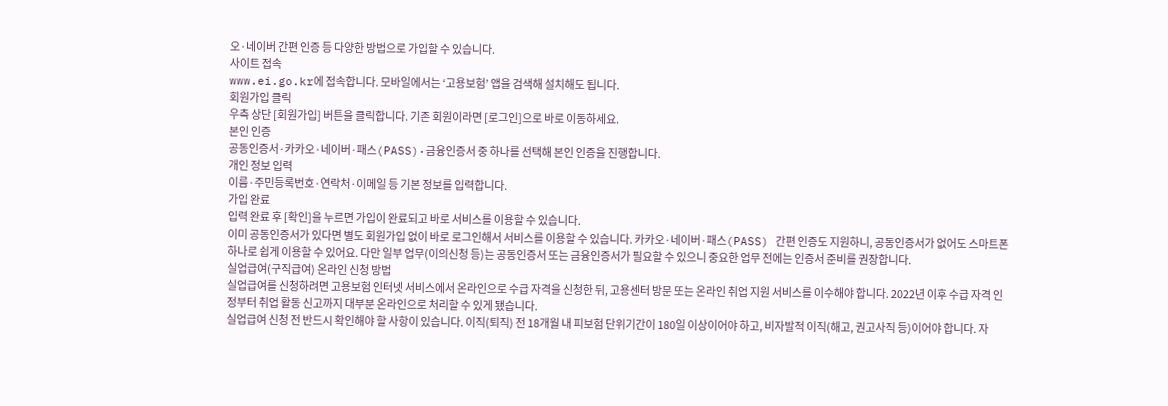오·네이버 간편 인증 등 다양한 방법으로 가입할 수 있습니다.
사이트 접속
www.ei.go.kr에 접속합니다. 모바일에서는 ‘고용보험’ 앱을 검색해 설치해도 됩니다.
회원가입 클릭
우측 상단 [회원가입] 버튼을 클릭합니다. 기존 회원이라면 [로그인]으로 바로 이동하세요.
본인 인증
공동인증서·카카오·네이버·패스(PASS)·금융인증서 중 하나를 선택해 본인 인증을 진행합니다.
개인 정보 입력
이름·주민등록번호·연락처·이메일 등 기본 정보를 입력합니다.
가입 완료
입력 완료 후 [확인]을 누르면 가입이 완료되고 바로 서비스를 이용할 수 있습니다.
이미 공동인증서가 있다면 별도 회원가입 없이 바로 로그인해서 서비스를 이용할 수 있습니다. 카카오·네이버·패스(PASS) 간편 인증도 지원하니, 공동인증서가 없어도 스마트폰 하나로 쉽게 이용할 수 있어요. 다만 일부 업무(이의신청 등)는 공동인증서 또는 금융인증서가 필요할 수 있으니 중요한 업무 전에는 인증서 준비를 권장합니다.
실업급여(구직급여) 온라인 신청 방법
실업급여를 신청하려면 고용보험 인터넷 서비스에서 온라인으로 수급 자격을 신청한 뒤, 고용센터 방문 또는 온라인 취업 지원 서비스를 이수해야 합니다. 2022년 이후 수급 자격 인정부터 취업 활동 신고까지 대부분 온라인으로 처리할 수 있게 됐습니다.
실업급여 신청 전 반드시 확인해야 할 사항이 있습니다. 이직(퇴직) 전 18개월 내 피보험 단위기간이 180일 이상이어야 하고, 비자발적 이직(해고, 권고사직 등)이어야 합니다. 자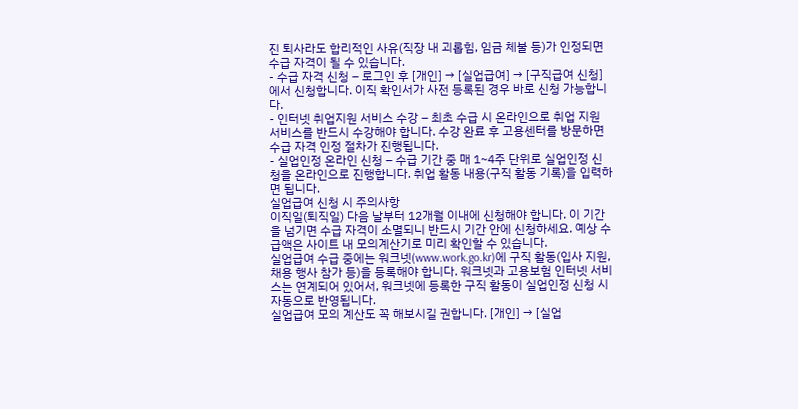진 퇴사라도 합리적인 사유(직장 내 괴롭힘, 임금 체불 등)가 인정되면 수급 자격이 될 수 있습니다.
- 수급 자격 신청 – 로그인 후 [개인] → [실업급여] → [구직급여 신청]에서 신청합니다. 이직 확인서가 사전 등록된 경우 바로 신청 가능합니다.
- 인터넷 취업지원 서비스 수강 – 최초 수급 시 온라인으로 취업 지원 서비스를 반드시 수강해야 합니다. 수강 완료 후 고용센터를 방문하면 수급 자격 인정 절차가 진행됩니다.
- 실업인정 온라인 신청 – 수급 기간 중 매 1~4주 단위로 실업인정 신청을 온라인으로 진행합니다. 취업 활동 내용(구직 활동 기록)을 입력하면 됩니다.
실업급여 신청 시 주의사항
이직일(퇴직일) 다음 날부터 12개월 이내에 신청해야 합니다. 이 기간을 넘기면 수급 자격이 소멸되니 반드시 기간 안에 신청하세요. 예상 수급액은 사이트 내 모의계산기로 미리 확인할 수 있습니다.
실업급여 수급 중에는 워크넷(www.work.go.kr)에 구직 활동(입사 지원, 채용 행사 참가 등)을 등록해야 합니다. 워크넷과 고용보험 인터넷 서비스는 연계되어 있어서, 워크넷에 등록한 구직 활동이 실업인정 신청 시 자동으로 반영됩니다.
실업급여 모의 계산도 꼭 해보시길 권합니다. [개인] → [실업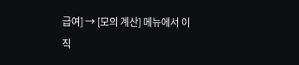급여] → [모의 계산] 메뉴에서 이직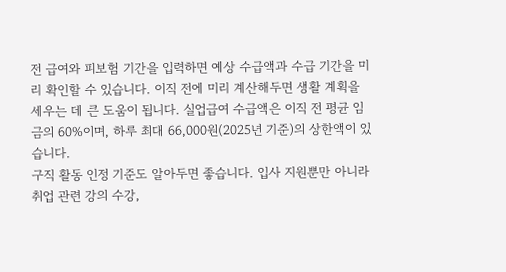전 급여와 피보험 기간을 입력하면 예상 수급액과 수급 기간을 미리 확인할 수 있습니다. 이직 전에 미리 계산해두면 생활 계획을 세우는 데 큰 도움이 됩니다. 실업급여 수급액은 이직 전 평균 임금의 60%이며, 하루 최대 66,000원(2025년 기준)의 상한액이 있습니다.
구직 활동 인정 기준도 알아두면 좋습니다. 입사 지원뿐만 아니라 취업 관련 강의 수강,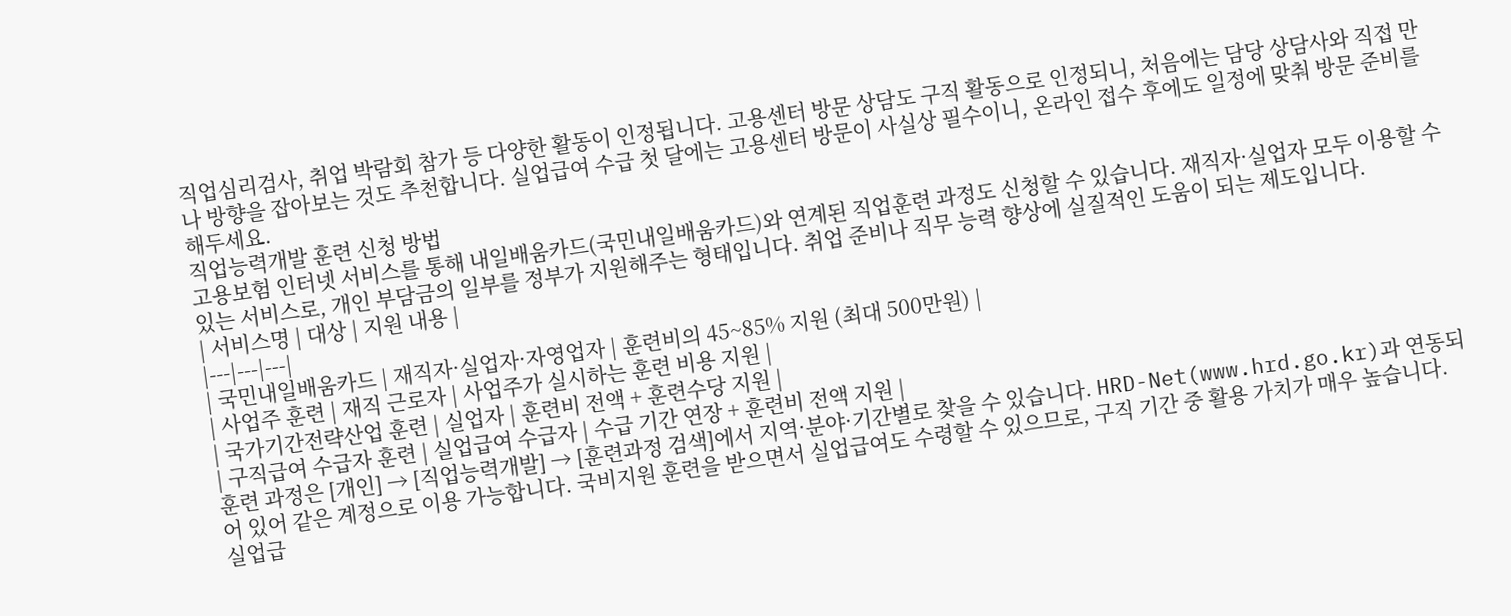직업심리검사, 취업 박람회 참가 등 다양한 활동이 인정됩니다. 고용센터 방문 상담도 구직 활동으로 인정되니, 처음에는 담당 상담사와 직접 만나 방향을 잡아보는 것도 추천합니다. 실업급여 수급 첫 달에는 고용센터 방문이 사실상 필수이니, 온라인 접수 후에도 일정에 맞춰 방문 준비를 해두세요.
직업능력개발 훈련 신청 방법
고용보험 인터넷 서비스를 통해 내일배움카드(국민내일배움카드)와 연계된 직업훈련 과정도 신청할 수 있습니다. 재직자·실업자 모두 이용할 수 있는 서비스로, 개인 부담금의 일부를 정부가 지원해주는 형태입니다. 취업 준비나 직무 능력 향상에 실질적인 도움이 되는 제도입니다.
| 서비스명 | 대상 | 지원 내용 |
|---|---|---|
| 국민내일배움카드 | 재직자·실업자·자영업자 | 훈련비의 45~85% 지원 (최대 500만원) |
| 사업주 훈련 | 재직 근로자 | 사업주가 실시하는 훈련 비용 지원 |
| 국가기간전략산업 훈련 | 실업자 | 훈련비 전액 + 훈련수당 지원 |
| 구직급여 수급자 훈련 | 실업급여 수급자 | 수급 기간 연장 + 훈련비 전액 지원 |
훈련 과정은 [개인] → [직업능력개발] → [훈련과정 검색]에서 지역·분야·기간별로 찾을 수 있습니다. HRD-Net(www.hrd.go.kr)과 연동되어 있어 같은 계정으로 이용 가능합니다. 국비지원 훈련을 받으면서 실업급여도 수령할 수 있으므로, 구직 기간 중 활용 가치가 매우 높습니다.
실업급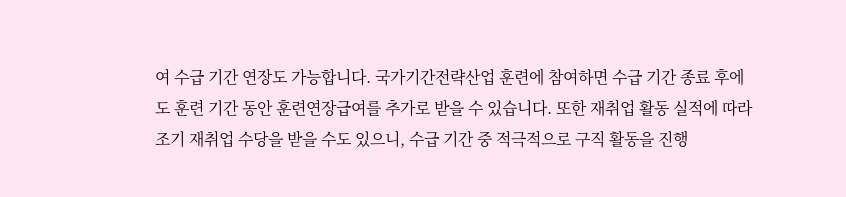여 수급 기간 연장도 가능합니다. 국가기간전략산업 훈련에 참여하면 수급 기간 종료 후에도 훈련 기간 동안 훈련연장급여를 추가로 받을 수 있습니다. 또한 재취업 활동 실적에 따라 조기 재취업 수당을 받을 수도 있으니, 수급 기간 중 적극적으로 구직 활동을 진행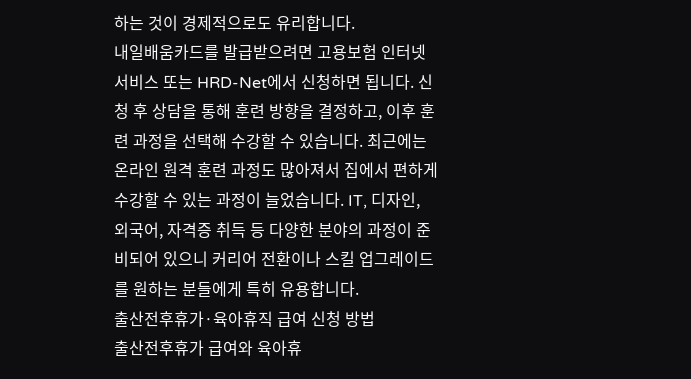하는 것이 경제적으로도 유리합니다.
내일배움카드를 발급받으려면 고용보험 인터넷 서비스 또는 HRD-Net에서 신청하면 됩니다. 신청 후 상담을 통해 훈련 방향을 결정하고, 이후 훈련 과정을 선택해 수강할 수 있습니다. 최근에는 온라인 원격 훈련 과정도 많아져서 집에서 편하게 수강할 수 있는 과정이 늘었습니다. IT, 디자인, 외국어, 자격증 취득 등 다양한 분야의 과정이 준비되어 있으니 커리어 전환이나 스킬 업그레이드를 원하는 분들에게 특히 유용합니다.
출산전후휴가·육아휴직 급여 신청 방법
출산전후휴가 급여와 육아휴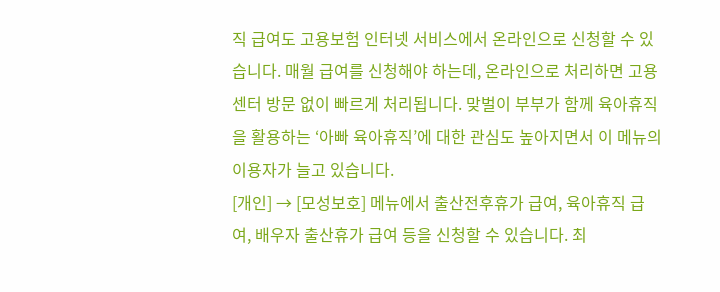직 급여도 고용보험 인터넷 서비스에서 온라인으로 신청할 수 있습니다. 매월 급여를 신청해야 하는데, 온라인으로 처리하면 고용센터 방문 없이 빠르게 처리됩니다. 맞벌이 부부가 함께 육아휴직을 활용하는 ‘아빠 육아휴직’에 대한 관심도 높아지면서 이 메뉴의 이용자가 늘고 있습니다.
[개인] → [모성보호] 메뉴에서 출산전후휴가 급여, 육아휴직 급여, 배우자 출산휴가 급여 등을 신청할 수 있습니다. 최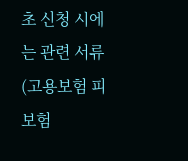초 신청 시에는 관련 서류(고용보험 피보험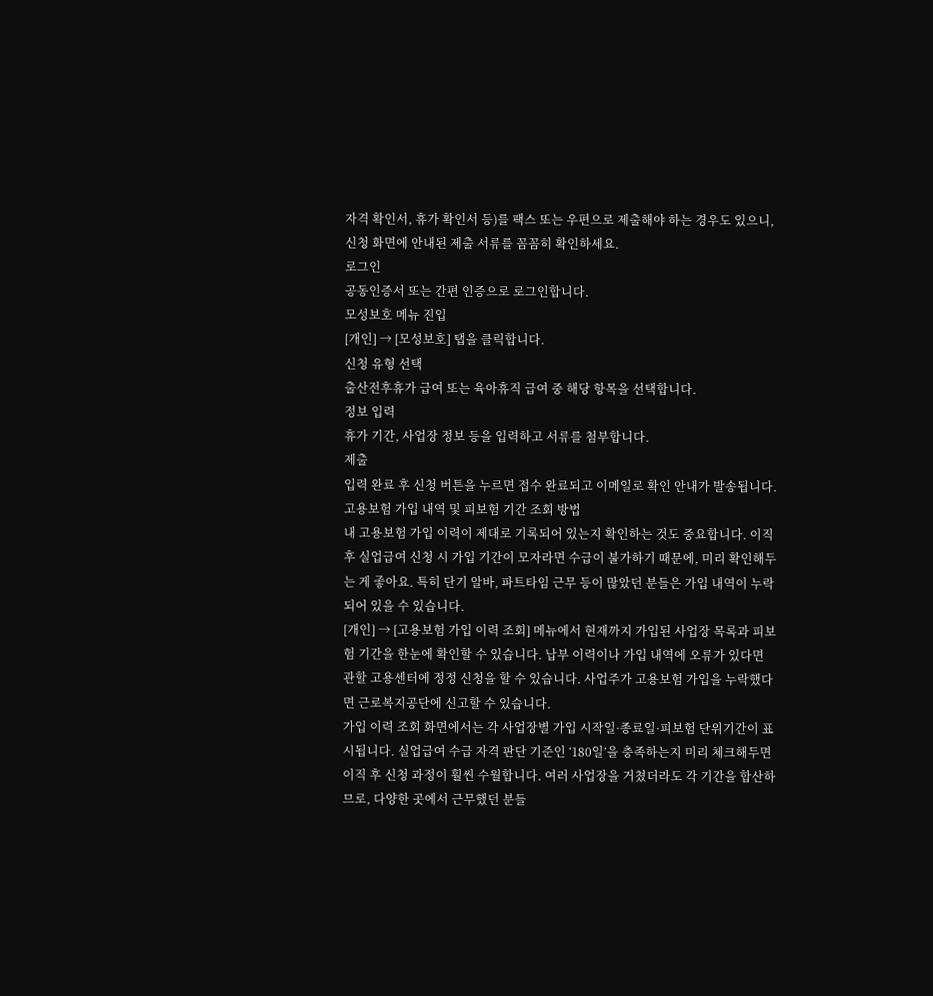자격 확인서, 휴가 확인서 등)를 팩스 또는 우편으로 제출해야 하는 경우도 있으니, 신청 화면에 안내된 제출 서류를 꼼꼼히 확인하세요.
로그인
공동인증서 또는 간편 인증으로 로그인합니다.
모성보호 메뉴 진입
[개인] → [모성보호] 탭을 클릭합니다.
신청 유형 선택
출산전후휴가 급여 또는 육아휴직 급여 중 해당 항목을 선택합니다.
정보 입력
휴가 기간, 사업장 정보 등을 입력하고 서류를 첨부합니다.
제출
입력 완료 후 신청 버튼을 누르면 접수 완료되고 이메일로 확인 안내가 발송됩니다.
고용보험 가입 내역 및 피보험 기간 조회 방법
내 고용보험 가입 이력이 제대로 기록되어 있는지 확인하는 것도 중요합니다. 이직 후 실업급여 신청 시 가입 기간이 모자라면 수급이 불가하기 때문에, 미리 확인해두는 게 좋아요. 특히 단기 알바, 파트타임 근무 등이 많았던 분들은 가입 내역이 누락되어 있을 수 있습니다.
[개인] → [고용보험 가입 이력 조회] 메뉴에서 현재까지 가입된 사업장 목록과 피보험 기간을 한눈에 확인할 수 있습니다. 납부 이력이나 가입 내역에 오류가 있다면 관할 고용센터에 정정 신청을 할 수 있습니다. 사업주가 고용보험 가입을 누락했다면 근로복지공단에 신고할 수 있습니다.
가입 이력 조회 화면에서는 각 사업장별 가입 시작일·종료일·피보험 단위기간이 표시됩니다. 실업급여 수급 자격 판단 기준인 ‘180일’을 충족하는지 미리 체크해두면 이직 후 신청 과정이 훨씬 수월합니다. 여러 사업장을 거쳤더라도 각 기간을 합산하므로, 다양한 곳에서 근무했던 분들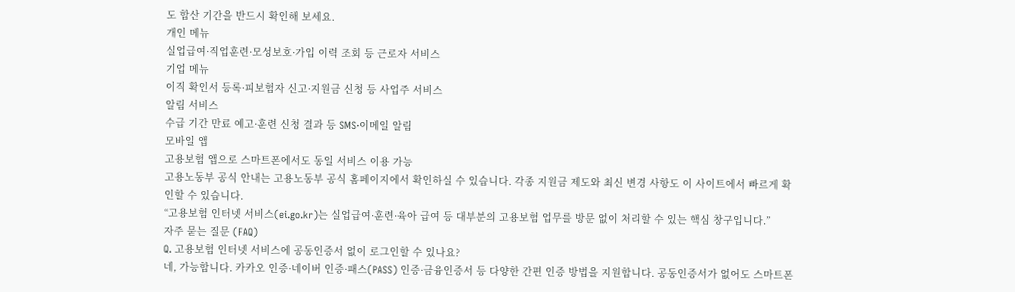도 합산 기간을 반드시 확인해 보세요.
개인 메뉴
실업급여·직업훈련·모성보호·가입 이력 조회 등 근로자 서비스
기업 메뉴
이직 확인서 등록·피보험자 신고·지원금 신청 등 사업주 서비스
알림 서비스
수급 기간 만료 예고·훈련 신청 결과 등 SMS·이메일 알림
모바일 앱
고용보험 앱으로 스마트폰에서도 동일 서비스 이용 가능
고용노동부 공식 안내는 고용노동부 공식 홈페이지에서 확인하실 수 있습니다. 각종 지원금 제도와 최신 변경 사항도 이 사이트에서 빠르게 확인할 수 있습니다.
“고용보험 인터넷 서비스(ei.go.kr)는 실업급여·훈련·육아 급여 등 대부분의 고용보험 업무를 방문 없이 처리할 수 있는 핵심 창구입니다.”
자주 묻는 질문 (FAQ)
Q. 고용보험 인터넷 서비스에 공동인증서 없이 로그인할 수 있나요?
네, 가능합니다. 카카오 인증·네이버 인증·패스(PASS) 인증·금융인증서 등 다양한 간편 인증 방법을 지원합니다. 공동인증서가 없어도 스마트폰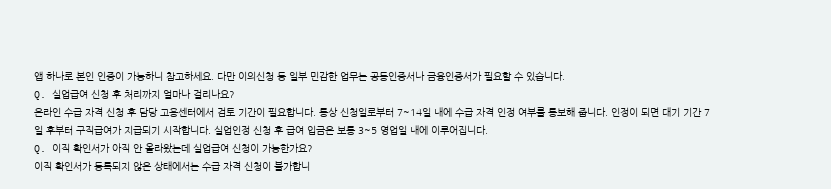앱 하나로 본인 인증이 가능하니 참고하세요. 다만 이의신청 등 일부 민감한 업무는 공동인증서나 금융인증서가 필요할 수 있습니다.
Q. 실업급여 신청 후 처리까지 얼마나 걸리나요?
온라인 수급 자격 신청 후 담당 고용센터에서 검토 기간이 필요합니다. 통상 신청일로부터 7~14일 내에 수급 자격 인정 여부를 통보해 줍니다. 인정이 되면 대기 기간 7일 후부터 구직급여가 지급되기 시작합니다. 실업인정 신청 후 급여 입금은 보통 3~5 영업일 내에 이루어집니다.
Q. 이직 확인서가 아직 안 올라왔는데 실업급여 신청이 가능한가요?
이직 확인서가 등록되지 않은 상태에서는 수급 자격 신청이 불가합니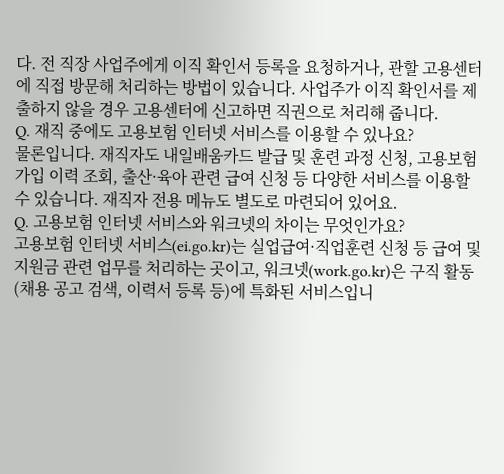다. 전 직장 사업주에게 이직 확인서 등록을 요청하거나, 관할 고용센터에 직접 방문해 처리하는 방법이 있습니다. 사업주가 이직 확인서를 제출하지 않을 경우 고용센터에 신고하면 직권으로 처리해 줍니다.
Q. 재직 중에도 고용보험 인터넷 서비스를 이용할 수 있나요?
물론입니다. 재직자도 내일배움카드 발급 및 훈련 과정 신청, 고용보험 가입 이력 조회, 출산·육아 관련 급여 신청 등 다양한 서비스를 이용할 수 있습니다. 재직자 전용 메뉴도 별도로 마련되어 있어요.
Q. 고용보험 인터넷 서비스와 워크넷의 차이는 무엇인가요?
고용보험 인터넷 서비스(ei.go.kr)는 실업급여·직업훈련 신청 등 급여 및 지원금 관련 업무를 처리하는 곳이고, 워크넷(work.go.kr)은 구직 활동(채용 공고 검색, 이력서 등록 등)에 특화된 서비스입니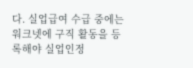다. 실업급여 수급 중에는 워크넷에 구직 활동을 등록해야 실업인정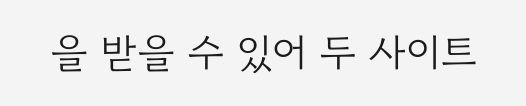을 받을 수 있어 두 사이트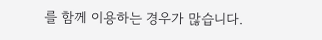를 함께 이용하는 경우가 많습니다.